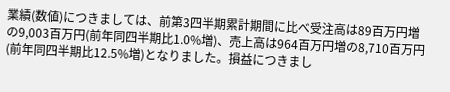業績(数値)につきましては、前第3四半期累計期間に比べ受注高は89百万円増の9,003百万円(前年同四半期比1.0%増)、売上高は964百万円増の8,710百万円(前年同四半期比12.5%増)となりました。損益につきまし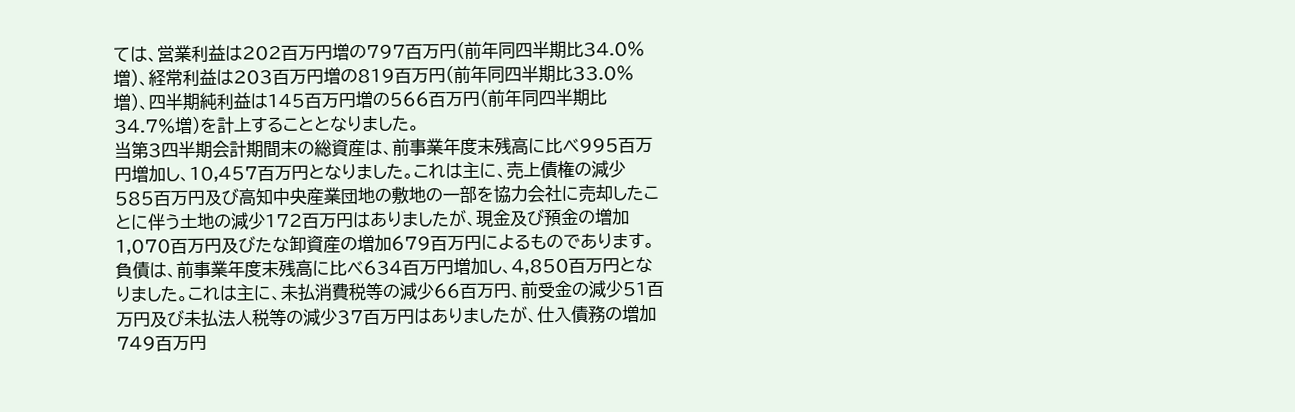ては、営業利益は202百万円増の797百万円(前年同四半期比34.0%増)、経常利益は203百万円増の819百万円(前年同四半期比33.0%増)、四半期純利益は145百万円増の566百万円(前年同四半期比34.7%増)を計上することとなりました。
当第3四半期会計期間末の総資産は、前事業年度末残高に比べ995百万円増加し、10,457百万円となりました。これは主に、売上債権の減少585百万円及び高知中央産業団地の敷地の一部を協力会社に売却したことに伴う土地の減少172百万円はありましたが、現金及び預金の増加1,070百万円及びたな卸資産の増加679百万円によるものであります。
負債は、前事業年度末残高に比べ634百万円増加し、4,850百万円となりました。これは主に、未払消費税等の減少66百万円、前受金の減少51百万円及び未払法人税等の減少37百万円はありましたが、仕入債務の増加749百万円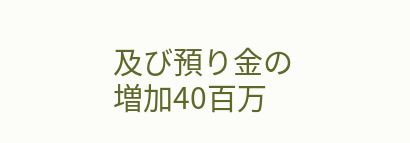及び預り金の増加40百万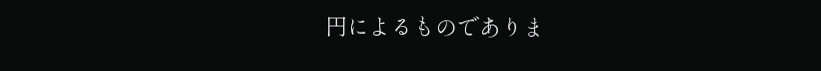円によるものでありま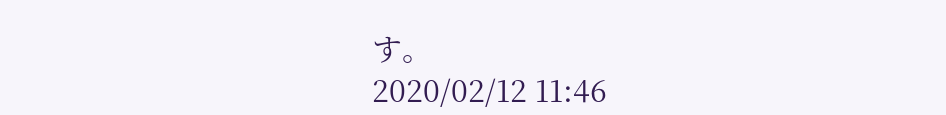す。
2020/02/12 11:46